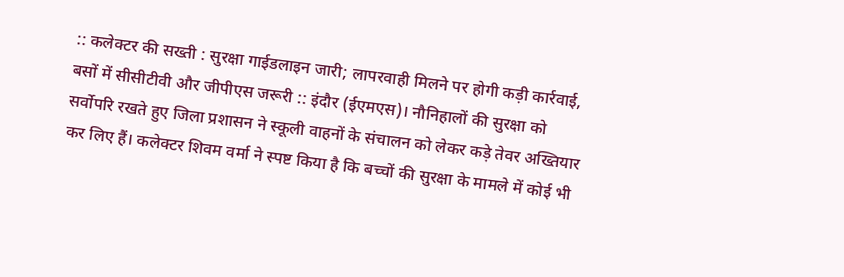:: कलेक्टर की सख्ती : सुरक्षा गाईडलाइन जारी; लापरवाही मिलने पर होगी कड़ी कार्रवाई, बसों में सीसीटीवी और जीपीएस जरूरी :: इंदौर (ईएमएस)। नौनिहालों की सुरक्षा को सर्वोपरि रखते हुए जिला प्रशासन ने स्कूली वाहनों के संचालन को लेकर कड़े तेवर अख्तियार कर लिए हैं। कलेक्टर शिवम वर्मा ने स्पष्ट किया है कि बच्चों की सुरक्षा के मामले में कोई भी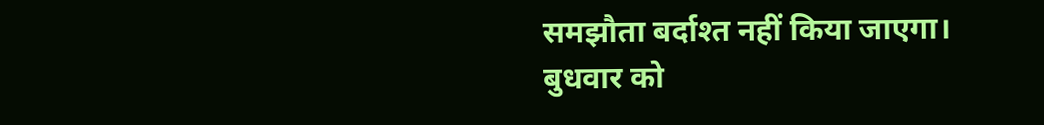समझौता बर्दाश्त नहीं किया जाएगा। बुधवार को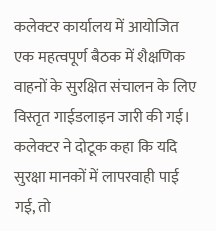कलेक्टर कार्यालय में आयोजित एक महत्वपूर्ण बैठक में शैक्षणिक वाहनों के सुरक्षित संचालन के लिए विस्तृत गाईडलाइन जारी की गई। कलेक्टर ने दोटूक कहा कि यदि सुरक्षा मानकों में लापरवाही पाई गई, तो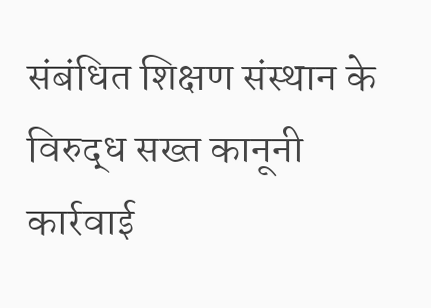संबंधित शिक्षण संस्थान के विरुद्ध सख्त कानूनी कार्रवाई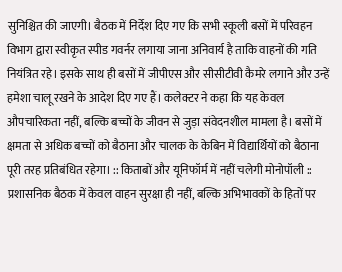सुनिश्चित की जाएगी। बैठक में निर्देश दिए गए कि सभी स्कूली बसों में परिवहन विभाग द्वारा स्वीकृत स्पीड गवर्नर लगाया जाना अनिवार्य है ताकि वाहनों की गति नियंत्रित रहे। इसके साथ ही बसों में जीपीएस और सीसीटीवी कैमरे लगाने और उन्हें हमेशा चालू रखने के आदेश दिए गए हैं। कलेक्टर ने कहा कि यह केवल औपचारिकता नहीं, बल्कि बच्चों के जीवन से जुड़ा संवेदनशील मामला है। बसों में क्षमता से अधिक बच्चों को बैठाना और चालक के केबिन में विद्यार्थियों को बैठाना पूरी तरह प्रतिबंधित रहेगा। :: किताबों और यूनिफॉर्म में नहीं चलेगी मोनोपॉली :: प्रशासनिक बैठक में केवल वाहन सुरक्षा ही नहीं, बल्कि अभिभावकों के हितों पर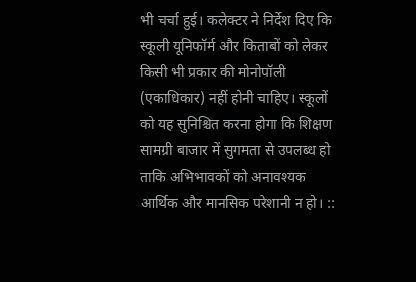भी चर्चा हुई। कलेक्टर ने निर्देश दिए कि स्कूली यूनिफॉर्म और किताबों को लेकर किसी भी प्रकार की मोनोपॉली (एकाधिकार) नहीं होनी चाहिए। स्कूलों को यह सुनिश्चित करना होगा कि शिक्षण सामग्री बाजार में सुगमता से उपलब्ध हो ताकि अभिभावकों को अनावश्यक आर्थिक और मानसिक परेशानी न हो। ::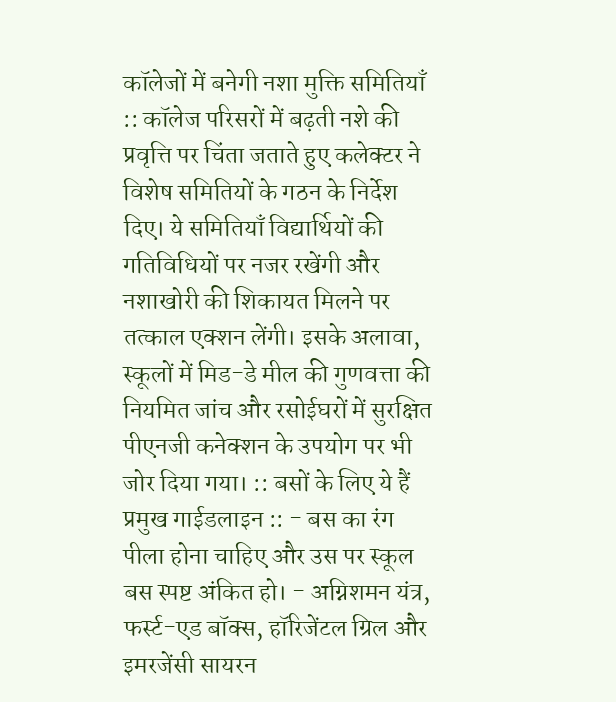कॉलेजों में बनेगी नशा मुक्ति समितियाँ :: कॉलेज परिसरों में बढ़ती नशे की प्रवृत्ति पर चिंता जताते हुए कलेक्टर ने विशेष समितियों के गठन के निर्देश दिए। ये समितियाँ विद्यार्थियों की गतिविधियों पर नजर रखेंगी और नशाखोरी की शिकायत मिलने पर तत्काल एक्शन लेंगी। इसके अलावा, स्कूलों में मिड-डे मील की गुणवत्ता की नियमित जांच और रसोईघरों में सुरक्षित पीएनजी कनेक्शन के उपयोग पर भी जोर दिया गया। :: बसों के लिए ये हैं प्रमुख गाईडलाइन :: - बस का रंग पीला होना चाहिए और उस पर स्कूल बस स्पष्ट अंकित हो। - अग्निशमन यंत्र, फर्स्ट-एड बॉक्स, हॉरिजेंटल ग्रिल और इमरजेंसी सायरन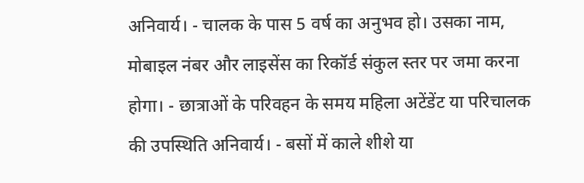अनिवार्य। - चालक के पास 5 वर्ष का अनुभव हो। उसका नाम, मोबाइल नंबर और लाइसेंस का रिकॉर्ड संकुल स्तर पर जमा करना होगा। - छात्राओं के परिवहन के समय महिला अटेंडेंट या परिचालक की उपस्थिति अनिवार्य। - बसों में काले शीशे या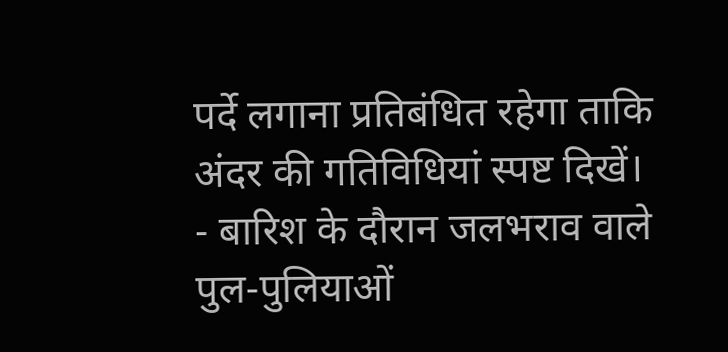पर्दे लगाना प्रतिबंधित रहेगा ताकि अंदर की गतिविधियां स्पष्ट दिखें। - बारिश के दौरान जलभराव वाले पुल-पुलियाओं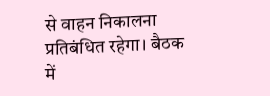से वाहन निकालना प्रतिबंधित रहेगा। बैठक में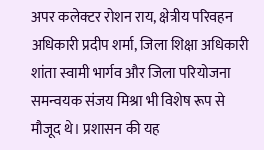अपर कलेक्टर रोशन राय, क्षेत्रीय परिवहन अधिकारी प्रदीप शर्मा, जिला शिक्षा अधिकारी शांता स्वामी भार्गव और जिला परियोजना समन्वयक संजय मिश्रा भी विशेष रूप से मौजूद थे। प्रशासन की यह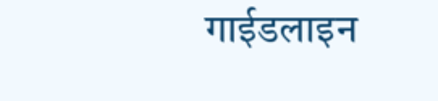गाईडलाइन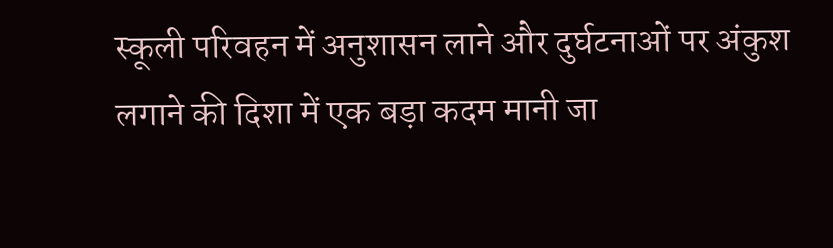स्कूली परिवहन में अनुशासन लाने और दुर्घटनाओं पर अंकुश लगाने की दिशा में एक बड़ा कदम मानी जा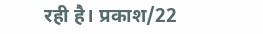रही है। प्रकाश/22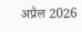अप्रैल 2026